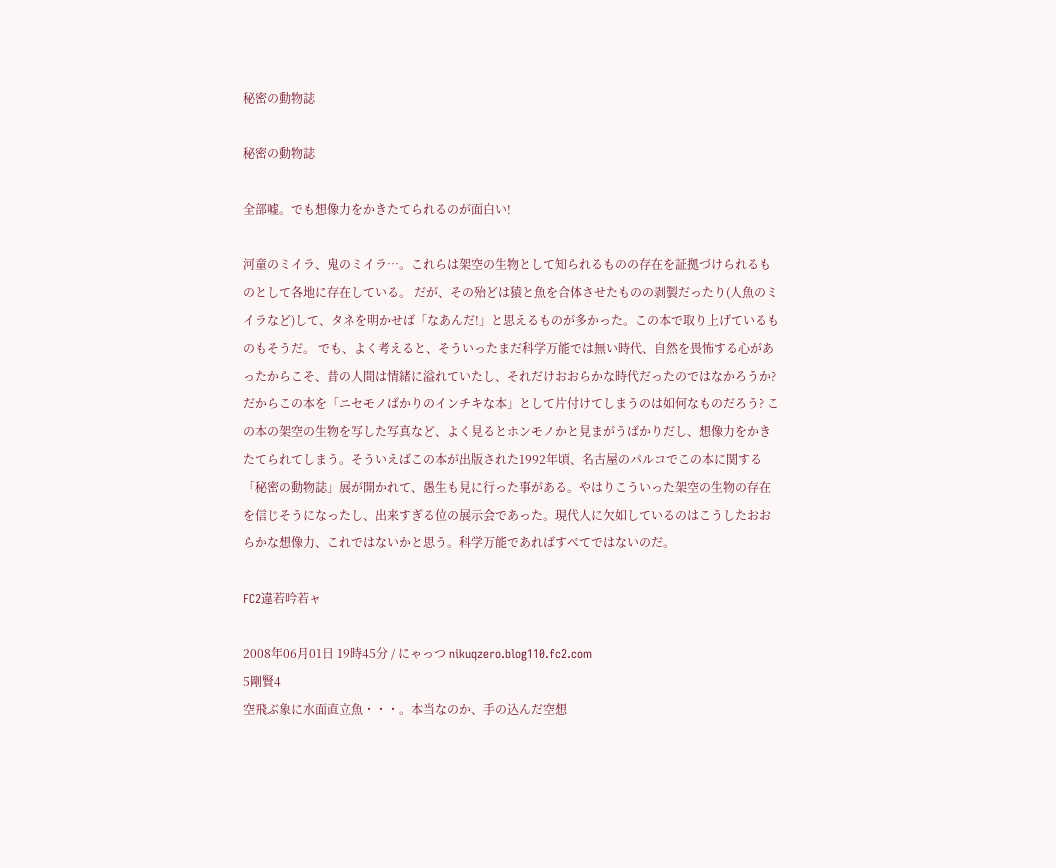秘密の動物誌

秘密の動物誌

全部嘘。でも想像力をかきたてられるのが面白い!

河童のミイラ、鬼のミイラ…。これらは架空の生物として知られるものの存在を証拠づけられるものとして各地に存在している。 だが、その殆どは猿と魚を合体させたものの剥製だったり(人魚のミイラなど)して、タネを明かせば「なあんだ!」と思えるものが多かった。この本で取り上げているものもそうだ。 でも、よく考えると、そういったまだ科学万能では無い時代、自然を畏怖する心があったからこそ、昔の人間は情緒に溢れていたし、それだけおおらかな時代だったのではなかろうか?だからこの本を「ニセモノばかりのインチキな本」として片付けてしまうのは如何なものだろう? この本の架空の生物を写した写真など、よく見るとホンモノかと見まがうばかりだし、想像力をかきたてられてしまう。そういえばこの本が出版された1992年頃、名古屋のパルコでこの本に関する「秘密の動物誌」展が開かれて、愚生も見に行った事がある。やはりこういった架空の生物の存在を信じそうになったし、出来すぎる位の展示会であった。現代人に欠如しているのはこうしたおおらかな想像力、これではないかと思う。科学万能であればすべてではないのだ。

FC2違若吟若ャ

2008年06月01日 19時45分 / にゃっつ nikuqzero.blog110.fc2.com
5剛賢4
空飛ぶ象に水面直立魚・・・。本当なのか、手の込んだ空想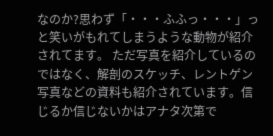なのか?思わず「・・・ふふっ・・・」っと笑いがもれてしまうような動物が紹介されてます。 ただ写真を紹介しているのではなく、解剖のスケッチ、レントゲン写真などの資料も紹介されています。信じるか信じないかはアナタ次第で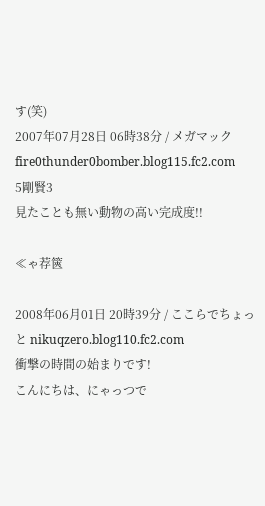す(笑)
2007年07月28日 06時38分 / メガマック fire0thunder0bomber.blog115.fc2.com
5剛賢3
見たことも無い動物の高い完成度!!

≪ゃ荐篋

2008年06月01日 20時39分 / ここらでちょっと nikuqzero.blog110.fc2.com
衝撃の時間の始まりです!
こんにちは、にゃっつで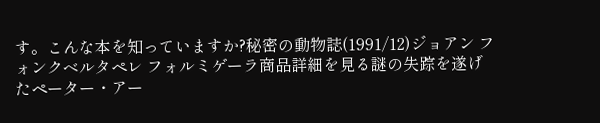す。こんな本を知っていますか?秘密の動物誌(1991/12)ジョアン フォンクベルタペレ フォルミゲーラ商品詳細を見る謎の失踪を遂げたペーター・アー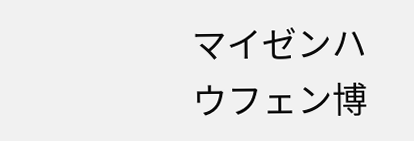マイゼンハウフェン博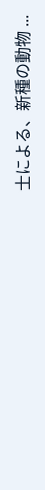士による、新種の動物 ...